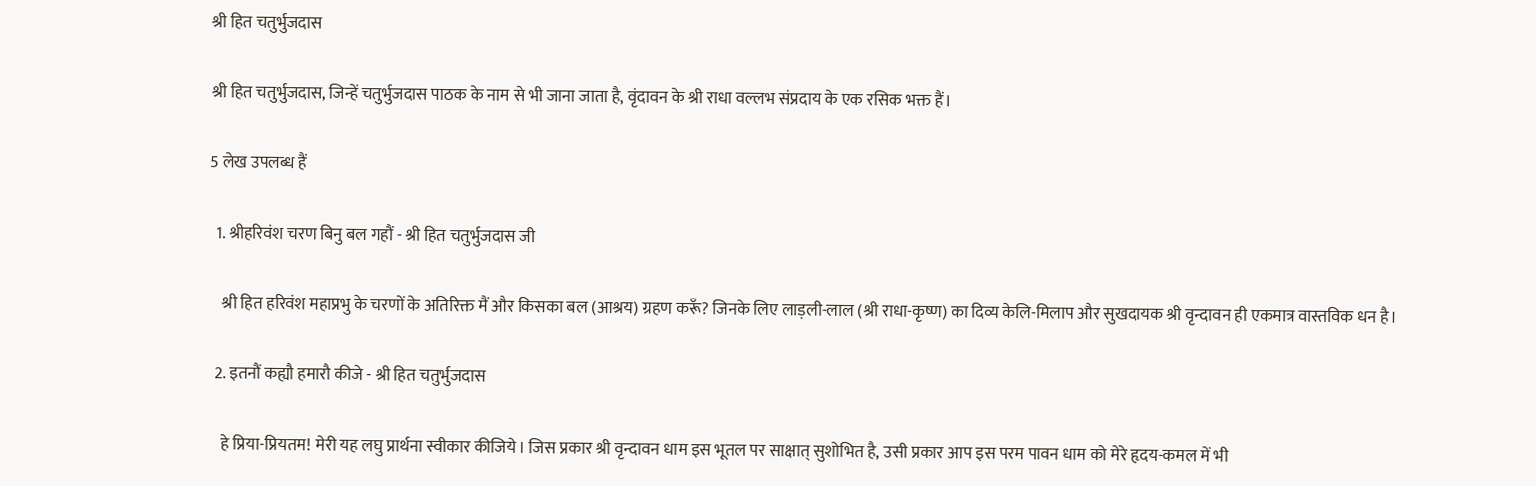श्री हित चतुर्भुजदास

श्री हित चतुर्भुजदास, जिन्हें चतुर्भुजदास पाठक के नाम से भी जाना जाता है, वृंदावन के श्री राधा वल्लभ संप्रदाय के एक रसिक भक्त हैं।

5 लेख उपलब्ध हैं

  1. श्रीहरिवंश चरण बिनु बल गहौं - श्री हित चतुर्भुजदास जी

    श्री हित हरिवंश महाप्रभु के चरणों के अतिरिक्त मैं और किसका बल (आश्रय) ग्रहण करूँ? जिनके लिए लाड़ली-लाल (श्री राधा-कृष्ण) का दिव्य केलि-मिलाप और सुखदायक श्री वृन्दावन ही एकमात्र वास्तविक धन है।

  2. इतनौं कह्यौ हमारौ कीजे - श्री हित चतुर्भुजदास

    हे प्रिया-प्रियतम! मेरी यह लघु प्रार्थना स्वीकार कीजिये। जिस प्रकार श्री वृन्दावन धाम इस भूतल पर साक्षात् सुशोभित है, उसी प्रकार आप इस परम पावन धाम को मेरे हृदय-कमल में भी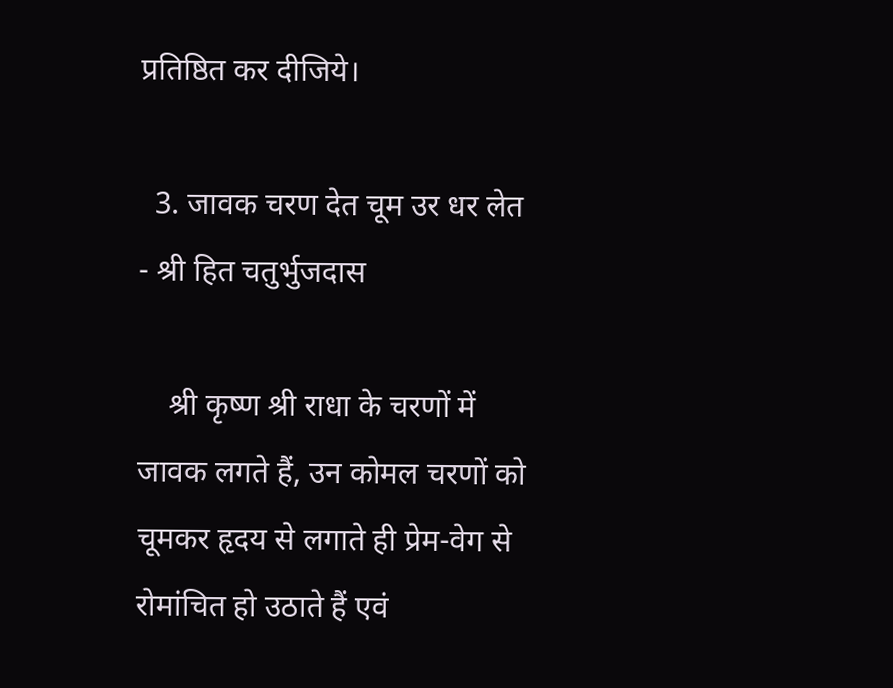प्रतिष्ठित कर दीजिये।

  3. जावक चरण देत चूम उर धर लेत - श्री हित चतुर्भुजदास

    श्री कृष्ण श्री राधा के चरणों में जावक लगते हैं, उन कोमल चरणों को चूमकर हृदय से लगाते ही प्रेम-वेग से रोमांचित हो उठाते हैं एवं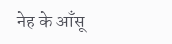नेह के आँसू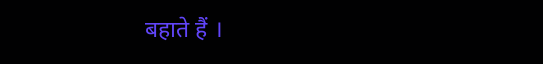बहाते हैं ।